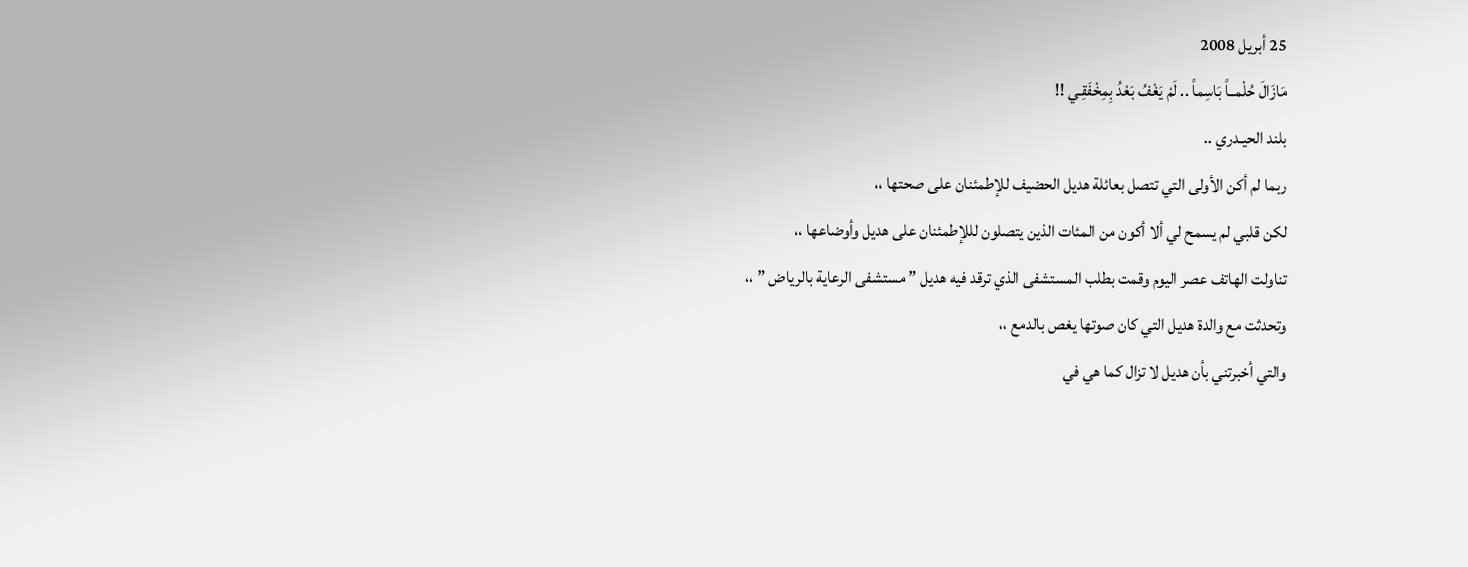25 أبريل 2008
مَازَالَ حُلْمــاً بَاسِماً .. لَمْ يَغْفُ بَعْدُ بِمِخْفَقِـي !!
بلند الحيـدري ..
ربما لم أكن الأولى التي تتصل بعائلة هديل الحضيف للإطمئنان على صحتها ،،
لكن قلبي لم يسمح لي ألا أكون من المئات الذين يتصلون لللإطمئنان على هديل وأوضاعها ،،
تناولت الهاتف عصر اليوم وقمت بطلب المستشفى الذي ترقد فيه هديل ” مستشفى الرعاية بالرياض ” ،،
وتحدثت مع والدة هديل التي كان صوتها يغص بالدمع ،،
والتي أخبرتني بأن هديل لا تزال كما هي في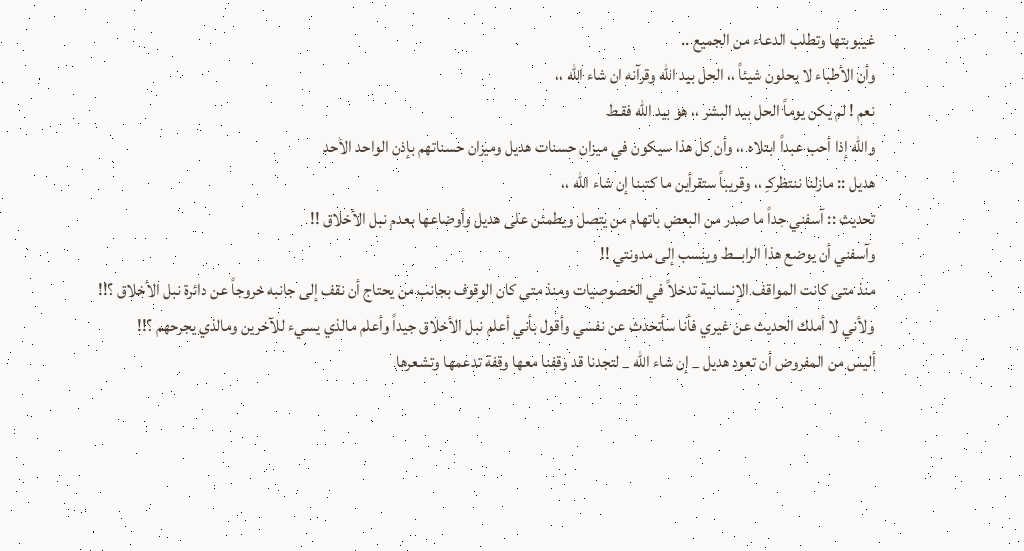غيبوبتها وتطلب الدعاء من الجميع ..
وأن الأطباء لا يحلون شيئاً ،، الحل بيد الله وقرآنه ان شاء الله ،،
نعم ! لم يكن يوماً الحل بيد البشر ،، هو بيد الله فقـط
والله إذا أحب عبداً ابتلاه ،، وأن كل هذا سيكون في ميزان حسنات هديل وميزان حسناتهم بإذن الواحد الأحد
هديل :: مازلنا ننتظركـِ ،، وقريباً ستقرأين ما كتبنا إن شاء الله ،،
تحديث :: آسفني جداً ما صدر من البعض باتهام من يتصل ويطمئن على هديل وأوضاعها بعدم نبل الأخلاق !!
وآسفني أن يوضع هذا الرابـــط وينسب إلى مدونتي !!
منذ متى كانت المواقف الإنسانية تدخلاً في الخصوصيات ومنذ متى كان الوقوف بجانب من يحتاج أن نقف إلى جانبه خروجاً عن دائرة نبل الأخلاق ؟!!
ولأني لا أملك الحديث عن غيري فأنا سأتحدث عن نفسي وأقول بأني أعلم نبل الأخلاق جيداً وأعلم مالذي يسيء للآخرين ومالذي يجرحهم ؟!!
أليس من المفروض أن تعود هديل _ إن شاء الله _ لتجدنا قد وقفنا معها وقفة تدعمها وتشعرها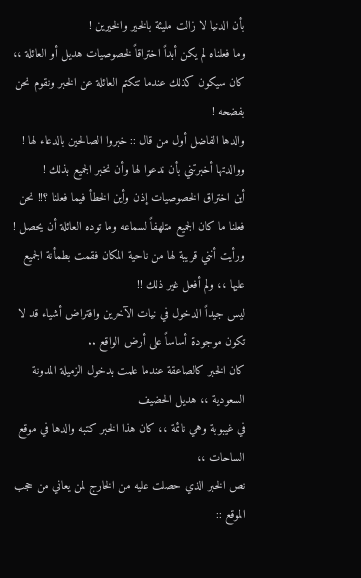بأن الدنيا لا زالت مليئة بالخير والخيرين !
وما فعلناه لم يكن أبداً اختراقاً لخصوصيات هديل أو العائلة ،، كان سيكون كذلك عندما تتكتم العائلة عن الخبر ونقوم نحن بفضحه !
والدها الفاضل أول من قال :: خبروا الصالحين بالدعاء لها ! ووالدتها أخبرتني بأن ندعوا لها وأن نخبر الجميع بذلك !
أين اختراق الخصوصيات إذن وأين الخطأ فيما فعلنا ؟!! نحن فعلنا ما كان الجميع متلهفاً لسماعه وما توده العائلة أن يحصل !
ورأيت أنني قريبة لها من ناحية المكان فقمت بطمأنة الجميع عليها ،، ولم أفعل غير ذلك !!
ليس جيداً الدخول في نيات الآخرين وافتراض أشياء قد لا تكون موجودة أساساً على أرض الواقع ..
كان الخبر كالصاعقة عندما علمت بدخول الزميلة المدونة السعودية ،، هديل الحضيف
في غيبوبة وهي نائمة ،، كان هذا الخبر كتبه والدها في موقع الساحات ،،
نص الخبر الذي حصلت عليه من الخارج لمن يعاني من حجب الموقع ::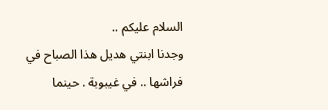السلام عليكم ..
وجدنا ابنتي هديل هذا الصباح في فراشها .. في غيبوبة . حينما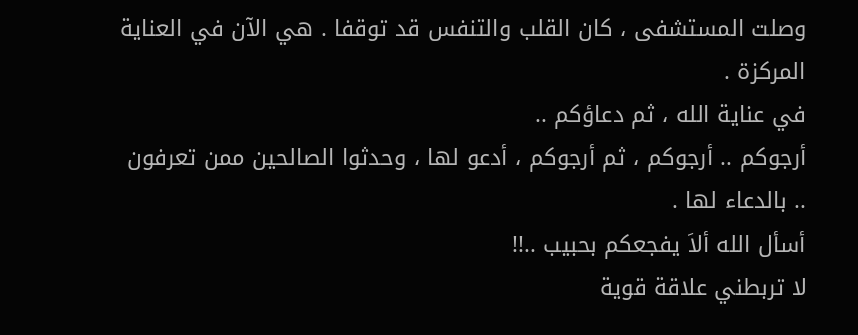وصلت المستشفى ، كان القلب والتنفس قد توقفا . هي الآن في العناية المركزة .
في عناية الله ، ثم دعاؤكم ..
أرجوكم .. أرجوكم ، ثم أرجوكم ، أدعو لها ، وحدثوا الصالحين ممن تعرفون .. بالدعاء لها .
أسأل الله ألاَ يفجعكم بحبيب ..!!
لا تربطني علاقة قوية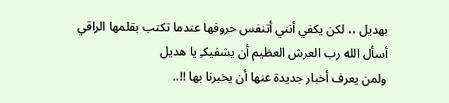بهديل ،، لكن يكفي أنني أتنفس حروفها عندما تكتب بقلمها الراقي
أسأل الله رب العرش العظيم أن يشفيكـِ يا هديل
ولمن يعرف أخبار جديدة عنها أن يخبرنا بها !!..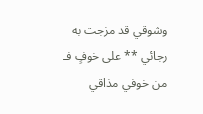وشوقي قد مزجت به رجائي ** على خوفٍ فـ من خوفي مذاقي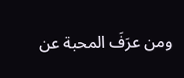ومن عرَفَ المحبة عن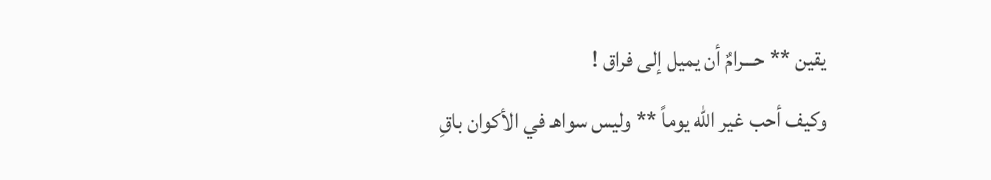يقين ** حـــرامٌ أن يميل إلى فراق !
وكيف أحب غير الله يوماً ** وليس سواهـ في الأكوان باقِ